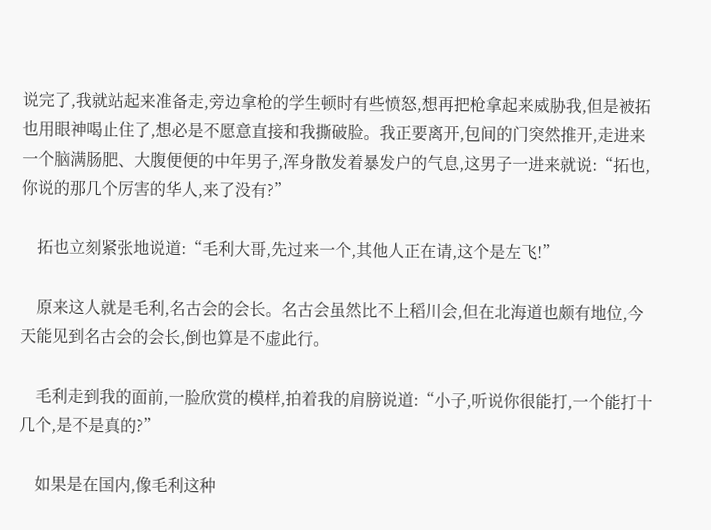说完了,我就站起来准备走,旁边拿枪的学生顿时有些愤怒,想再把枪拿起来威胁我,但是被拓也用眼神喝止住了,想必是不愿意直接和我撕破脸。我正要离开,包间的门突然推开,走进来一个脑满肠肥、大腹便便的中年男子,浑身散发着暴发户的气息,这男子一进来就说:“拓也,你说的那几个厉害的华人,来了没有?”

    拓也立刻紧张地说道:“毛利大哥,先过来一个,其他人正在请,这个是左飞!”

    原来这人就是毛利,名古会的会长。名古会虽然比不上稻川会,但在北海道也颇有地位,今天能见到名古会的会长,倒也算是不虚此行。

    毛利走到我的面前,一脸欣赏的模样,拍着我的肩膀说道:“小子,听说你很能打,一个能打十几个,是不是真的?”

    如果是在国内,像毛利这种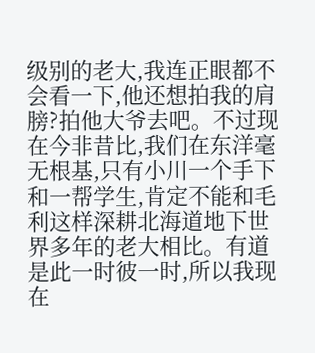级别的老大,我连正眼都不会看一下,他还想拍我的肩膀?拍他大爷去吧。不过现在今非昔比,我们在东洋毫无根基,只有小川一个手下和一帮学生,肯定不能和毛利这样深耕北海道地下世界多年的老大相比。有道是此一时彼一时,所以我现在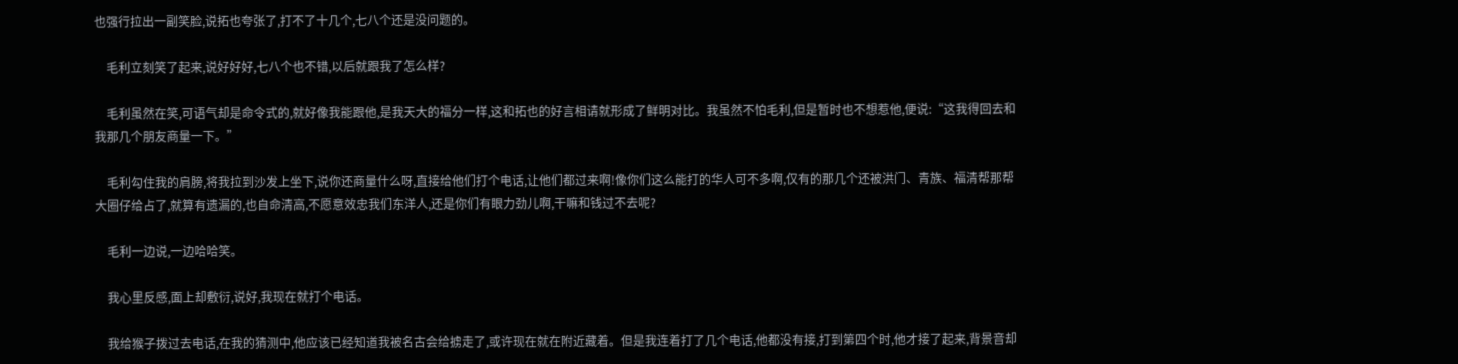也强行拉出一副笑脸,说拓也夸张了,打不了十几个,七八个还是没问题的。

    毛利立刻笑了起来,说好好好,七八个也不错,以后就跟我了怎么样?

    毛利虽然在笑,可语气却是命令式的,就好像我能跟他,是我天大的福分一样,这和拓也的好言相请就形成了鲜明对比。我虽然不怕毛利,但是暂时也不想惹他,便说:“这我得回去和我那几个朋友商量一下。”

    毛利勾住我的肩膀,将我拉到沙发上坐下,说你还商量什么呀,直接给他们打个电话,让他们都过来啊!像你们这么能打的华人可不多啊,仅有的那几个还被洪门、青族、福清帮那帮大圈仔给占了,就算有遗漏的,也自命清高,不愿意效忠我们东洋人,还是你们有眼力劲儿啊,干嘛和钱过不去呢?

    毛利一边说,一边哈哈笑。

    我心里反感,面上却敷衍,说好,我现在就打个电话。

    我给猴子拨过去电话,在我的猜测中,他应该已经知道我被名古会给掳走了,或许现在就在附近藏着。但是我连着打了几个电话,他都没有接,打到第四个时,他才接了起来,背景音却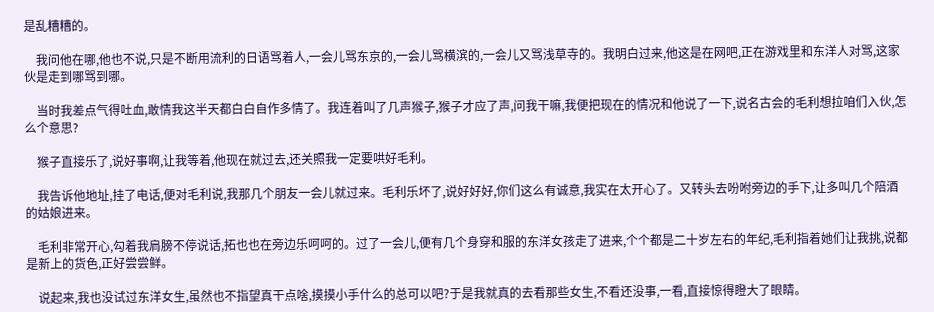是乱糟糟的。

    我问他在哪,他也不说,只是不断用流利的日语骂着人,一会儿骂东京的,一会儿骂横滨的,一会儿又骂浅草寺的。我明白过来,他这是在网吧,正在游戏里和东洋人对骂,这家伙是走到哪骂到哪。

    当时我差点气得吐血,敢情我这半天都白白自作多情了。我连着叫了几声猴子,猴子才应了声,问我干嘛,我便把现在的情况和他说了一下,说名古会的毛利想拉咱们入伙,怎么个意思?

    猴子直接乐了,说好事啊,让我等着,他现在就过去,还关照我一定要哄好毛利。

    我告诉他地址,挂了电话,便对毛利说,我那几个朋友一会儿就过来。毛利乐坏了,说好好好,你们这么有诚意,我实在太开心了。又转头去吩咐旁边的手下,让多叫几个陪酒的姑娘进来。

    毛利非常开心,勾着我肩膀不停说话,拓也也在旁边乐呵呵的。过了一会儿,便有几个身穿和服的东洋女孩走了进来,个个都是二十岁左右的年纪,毛利指着她们让我挑,说都是新上的货色,正好尝尝鲜。

    说起来,我也没试过东洋女生,虽然也不指望真干点啥,摸摸小手什么的总可以吧?于是我就真的去看那些女生,不看还没事,一看,直接惊得瞪大了眼睛。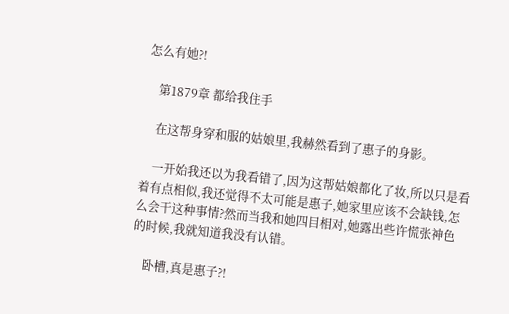怎么有她?!

    第1879章 都给我住手

    在这帮身穿和服的姑娘里,我赫然看到了惠子的身影。

    一开始我还以为我看错了,因为这帮姑娘都化了妆,所以只是看着有点相似,我还觉得不太可能是惠子,她家里应该不会缺钱,怎么会干这种事情?然而当我和她四目相对,她露出些许慌张神色的时候,我就知道我没有认错。

    卧槽,真是惠子?!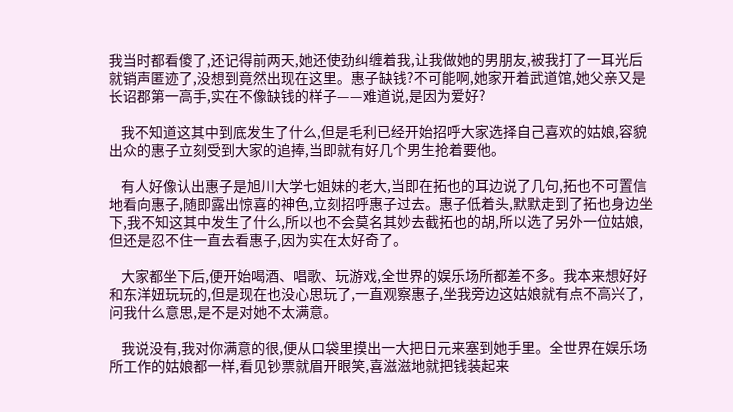我当时都看傻了,还记得前两天,她还使劲纠缠着我,让我做她的男朋友,被我打了一耳光后就销声匿迹了,没想到竟然出现在这里。惠子缺钱?不可能啊,她家开着武道馆,她父亲又是长诏郡第一高手,实在不像缺钱的样子——难道说,是因为爱好?

    我不知道这其中到底发生了什么,但是毛利已经开始招呼大家选择自己喜欢的姑娘,容貌出众的惠子立刻受到大家的追捧,当即就有好几个男生抢着要他。

    有人好像认出惠子是旭川大学七姐妹的老大,当即在拓也的耳边说了几句,拓也不可置信地看向惠子,随即露出惊喜的神色,立刻招呼惠子过去。惠子低着头,默默走到了拓也身边坐下,我不知这其中发生了什么,所以也不会莫名其妙去截拓也的胡,所以选了另外一位姑娘,但还是忍不住一直去看惠子,因为实在太好奇了。

    大家都坐下后,便开始喝酒、唱歌、玩游戏,全世界的娱乐场所都差不多。我本来想好好和东洋妞玩玩的,但是现在也没心思玩了,一直观察惠子,坐我旁边这姑娘就有点不高兴了,问我什么意思,是不是对她不太满意。

    我说没有,我对你满意的很,便从口袋里摸出一大把日元来塞到她手里。全世界在娱乐场所工作的姑娘都一样,看见钞票就眉开眼笑,喜滋滋地就把钱装起来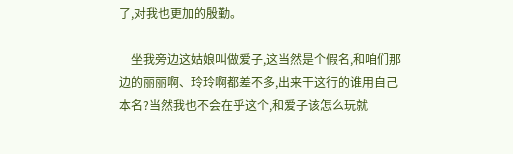了,对我也更加的殷勤。

    坐我旁边这姑娘叫做爱子,这当然是个假名,和咱们那边的丽丽啊、玲玲啊都差不多,出来干这行的谁用自己本名?当然我也不会在乎这个,和爱子该怎么玩就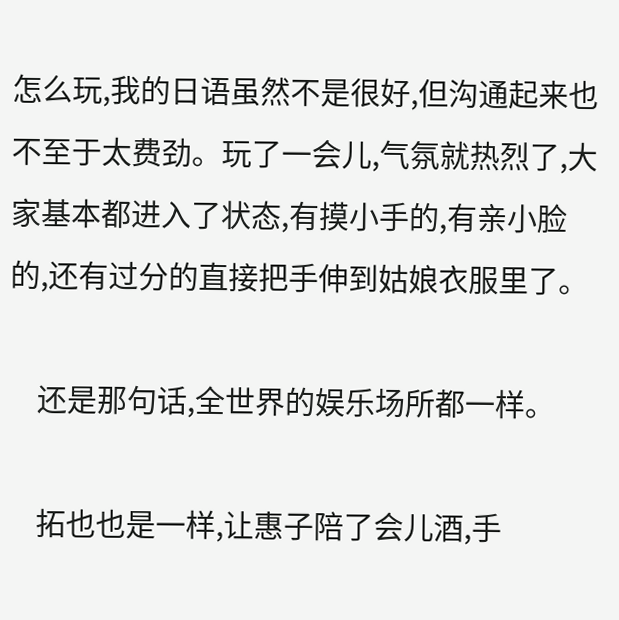怎么玩,我的日语虽然不是很好,但沟通起来也不至于太费劲。玩了一会儿,气氛就热烈了,大家基本都进入了状态,有摸小手的,有亲小脸的,还有过分的直接把手伸到姑娘衣服里了。

    还是那句话,全世界的娱乐场所都一样。

    拓也也是一样,让惠子陪了会儿酒,手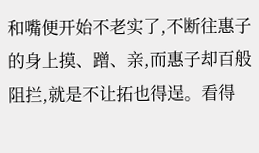和嘴便开始不老实了,不断往惠子的身上摸、蹭、亲,而惠子却百般阻拦,就是不让拓也得逞。看得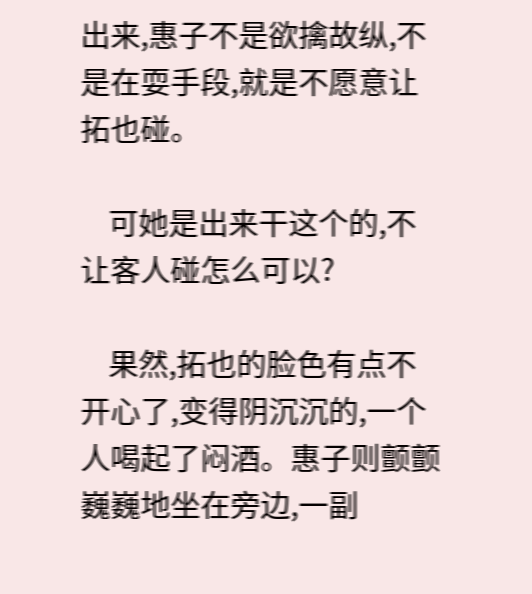出来,惠子不是欲擒故纵,不是在耍手段,就是不愿意让拓也碰。

    可她是出来干这个的,不让客人碰怎么可以?

    果然,拓也的脸色有点不开心了,变得阴沉沉的,一个人喝起了闷酒。惠子则颤颤巍巍地坐在旁边,一副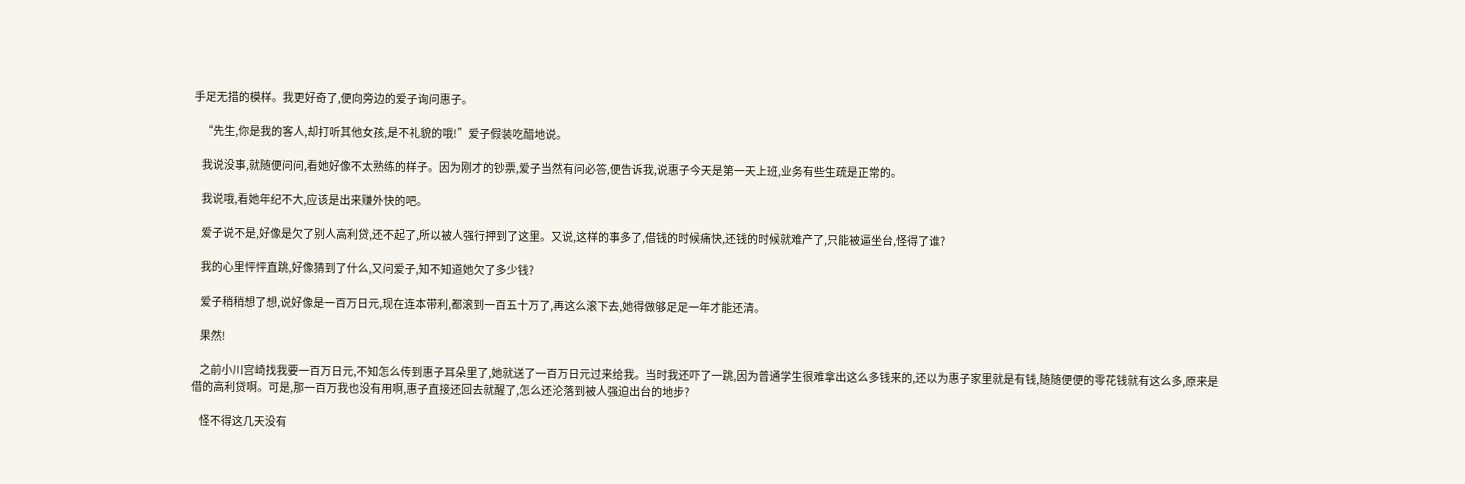手足无措的模样。我更好奇了,便向旁边的爱子询问惠子。

    “先生,你是我的客人,却打听其他女孩,是不礼貌的哦!”爱子假装吃醋地说。

    我说没事,就随便问问,看她好像不太熟练的样子。因为刚才的钞票,爱子当然有问必答,便告诉我,说惠子今天是第一天上班,业务有些生疏是正常的。

    我说哦,看她年纪不大,应该是出来赚外快的吧。

    爱子说不是,好像是欠了别人高利贷,还不起了,所以被人强行押到了这里。又说,这样的事多了,借钱的时候痛快,还钱的时候就难产了,只能被逼坐台,怪得了谁?

    我的心里怦怦直跳,好像猜到了什么,又问爱子,知不知道她欠了多少钱?

    爱子稍稍想了想,说好像是一百万日元,现在连本带利,都滚到一百五十万了,再这么滚下去,她得做够足足一年才能还清。

    果然!

    之前小川宫崎找我要一百万日元,不知怎么传到惠子耳朵里了,她就送了一百万日元过来给我。当时我还吓了一跳,因为普通学生很难拿出这么多钱来的,还以为惠子家里就是有钱,随随便便的零花钱就有这么多,原来是借的高利贷啊。可是,那一百万我也没有用啊,惠子直接还回去就醒了,怎么还沦落到被人强迫出台的地步?

    怪不得这几天没有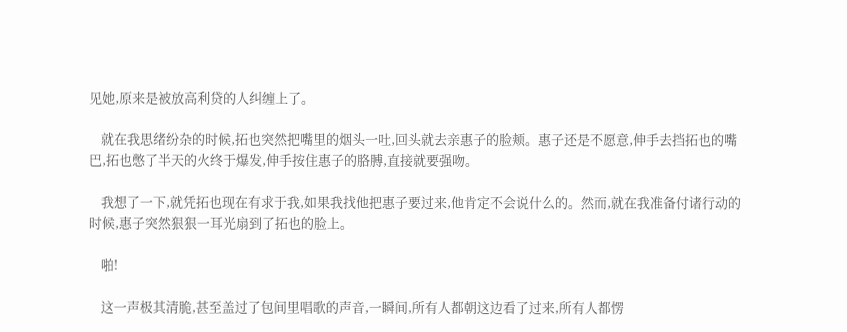见她,原来是被放高利贷的人纠缠上了。

    就在我思绪纷杂的时候,拓也突然把嘴里的烟头一吐,回头就去亲惠子的脸颊。惠子还是不愿意,伸手去挡拓也的嘴巴,拓也憋了半天的火终于爆发,伸手按住惠子的胳膊,直接就要强吻。

    我想了一下,就凭拓也现在有求于我,如果我找他把惠子要过来,他肯定不会说什么的。然而,就在我准备付诸行动的时候,惠子突然狠狠一耳光扇到了拓也的脸上。

    啪!

    这一声极其清脆,甚至盖过了包间里唱歌的声音,一瞬间,所有人都朝这边看了过来,所有人都愣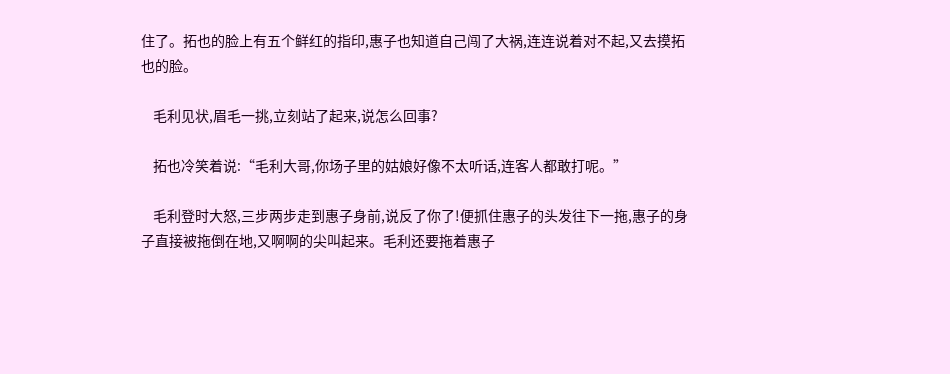住了。拓也的脸上有五个鲜红的指印,惠子也知道自己闯了大祸,连连说着对不起,又去摸拓也的脸。

    毛利见状,眉毛一挑,立刻站了起来,说怎么回事?

    拓也冷笑着说:“毛利大哥,你场子里的姑娘好像不太听话,连客人都敢打呢。”

    毛利登时大怒,三步两步走到惠子身前,说反了你了!便抓住惠子的头发往下一拖,惠子的身子直接被拖倒在地,又啊啊的尖叫起来。毛利还要拖着惠子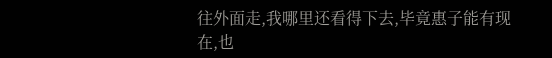往外面走,我哪里还看得下去,毕竟惠子能有现在,也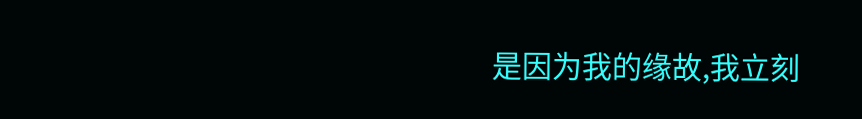是因为我的缘故,我立刻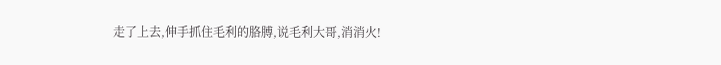走了上去,伸手抓住毛利的胳膊,说毛利大哥,消消火!